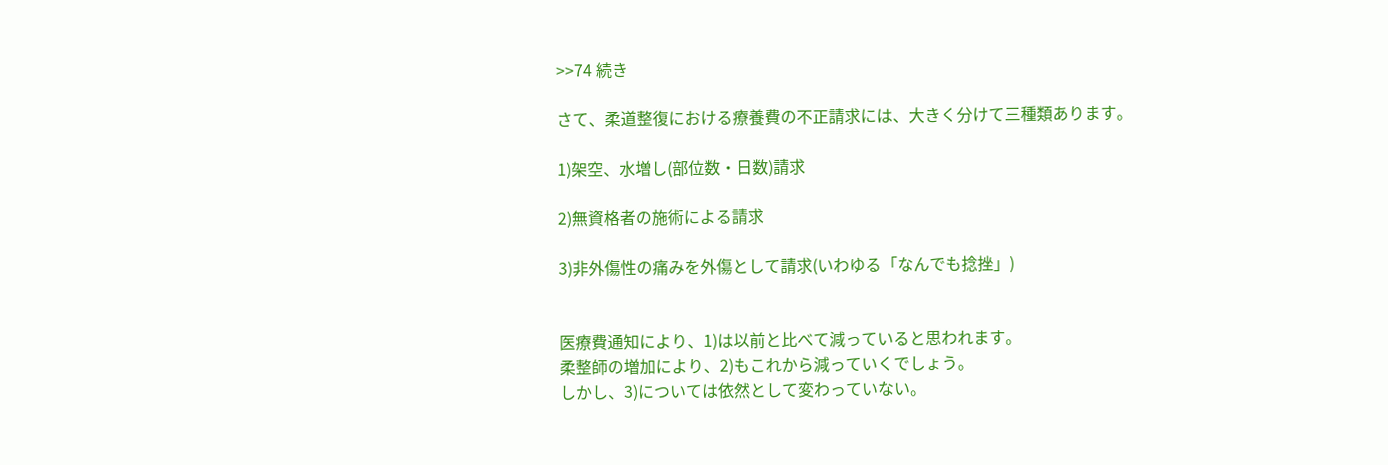>>74 続き

さて、柔道整復における療養費の不正請求には、大きく分けて三種類あります。

1)架空、水増し(部位数・日数)請求

2)無資格者の施術による請求

3)非外傷性の痛みを外傷として請求(いわゆる「なんでも捻挫」)


医療費通知により、1)は以前と比べて減っていると思われます。
柔整師の増加により、2)もこれから減っていくでしょう。
しかし、3)については依然として変わっていない。